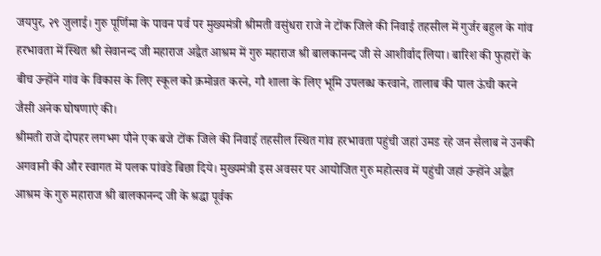जयपुर, २९ जुलाई। गुरु पूर्णिमा के पावन पर्व पर मुख्यमंत्री श्रीमती वसुंधरा राजे ने टोंक जिले की निवाई तहसील में गुर्जर बहुल के गांव हरभावता में स्थित श्री सेवानन्द जी महाराज अद्वैत आश्रम में गुरु महाराज श्री बालकानन्द जी से आशीर्वाद लिया। बारिश की फुहारों के बीच उन्होंने गांव के विकास के लिए स्कूल को क्रमोन्नत करने, गौ शाला के लिए भूमि उपलब्ध करवाने, तालाब की पाल ऊंची करने जैसी अनेक घोषणाएं की।
श्रीमती राजे दोपहर लगभग पौने एक बजे टोंक जिले की निवाई तहसील स्थित गांव हरभावता पहुंची जहां उमड रहे जन सैलाब ने उनकी अगवानी की और स्वागत में पलक पांवडे बिछा दिये। मुख्यमंत्री इस अवसर पर आयोजित गुरु महोत्सव में पहुंची जहां उन्होंने अद्वैत आश्रम के गुरु महाराज श्री बालकानन्द जी के श्रद्धा पूर्वक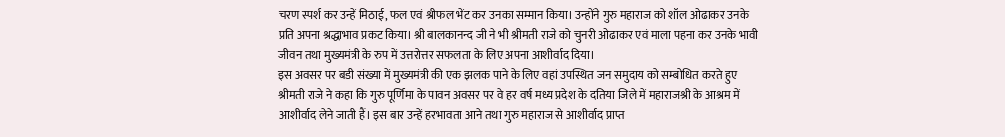चरण स्पर्श कर उन्हें मिठाई, फल एवं श्रीफल भेंट कर उनका सम्मान किया। उन्होंने गुरु महाराज को शॉल ओढाकर उनके प्रति अपना श्रद्धाभाव प्रकट किया। श्री बालकानन्द जी ने भी श्रीमती राजे को चुनरी ओढाकर एवं माला पहना कर उनके भावी जीवन तथा मुख्यमंत्री के रुप में उत्तरोत्तर सफलता के लिए अपना आशीर्वाद दिया।
इस अवसर पर बडी संख्या में मुख्यमंत्री की एक झलक पाने के लिए वहां उपस्थित जन समुदाय को सम्बोधित करते हुए श्रीमती राजे ने कहा कि गुरु पूर्णिमा के पावन अवसर पर वे हर वर्ष मध्य प्रदेश के दतिया जिले में महाराजश्री के आश्रम में आशीर्वाद लेने जाती हैं। इस बार उन्हें हरभावता आने तथा गुरु महाराज से आशीर्वाद प्राप्त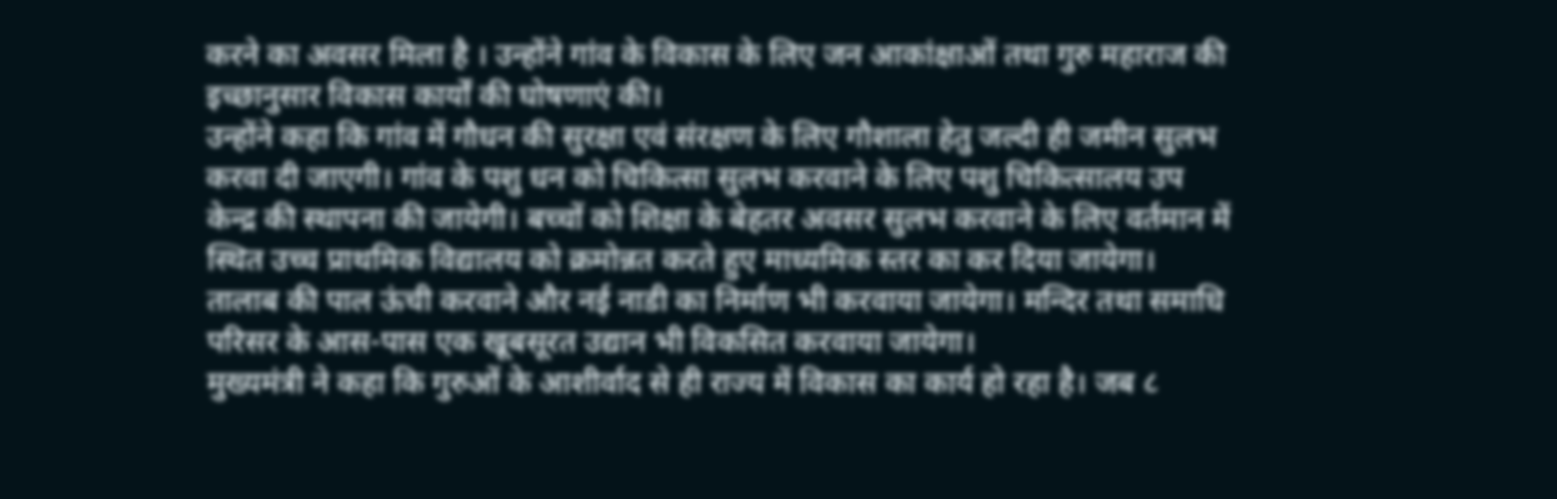करने का अवसर मिला है । उन्होंने गांव के विकास के लिए जन आकांक्षाओं तथा गुरु महाराज की इच्छानुसार विकास कार्यों की घोषणाएं की।
उन्होंने कहा कि गांव में गौधन की सुरक्षा एवं संरक्षण के लिए गौशाला हेतु जल्दी ही जमीन सुलभ करवा दी जाएगी। गांव के पशु धन को चिकित्सा सुलभ करवाने के लिए पशु चिकित्सालय उप केन्द्र की स्थापना की जायेगी। बच्चों को शिक्षा के बेहतर अवसर सुलभ करवाने के लिए वर्तमान में स्थित उच्च प्राथमिक विद्यालय को क्रमोन्नत करते हुए माध्यमिक स्तर का कर दिया जायेगा। तालाब की पाल ऊंची करवाने और नई नाडी का निर्माण भी करवाया जायेगा। मन्दिर तथा समाधि परिसर के आस-पास एक खूबसूरत उद्यान भी विकसित करवाया जायेगा।
मुख्यमंत्री ने कहा कि गुरुओं के आशीर्वाद से ही राज्य में विकास का कार्य हो रहा है। जब ८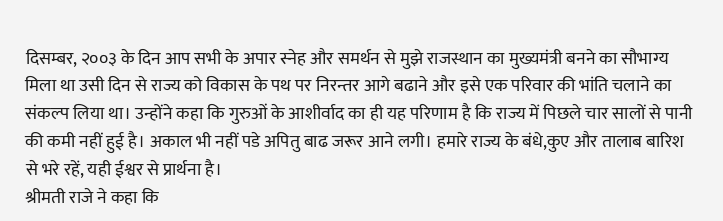दिसम्बर, २००३ के दिन आप सभी के अपार स्नेह और समर्थन से मुझे राजस्थान का मुख्यमंत्री बनने का सौभाग्य मिला था उसी दिन से राज्य को विकास के पथ पर निरन्तर आगे बढाने और इसे एक परिवार की भांति चलाने का संकल्प लिया था। उन्होंने कहा कि गुरुओं के आशीर्वाद का ही यह परिणाम है कि राज्य में पिछले चार सालों से पानी की कमी नहीं हुई है। अकाल भी नहीं पडे अपितु बाढ जरूर आने लगी। हमारे राज्य के बंधे,कुए और तालाब बारिश से भरे रहें, यही ईश्वर से प्रार्थना है।
श्रीमती राजे ने कहा कि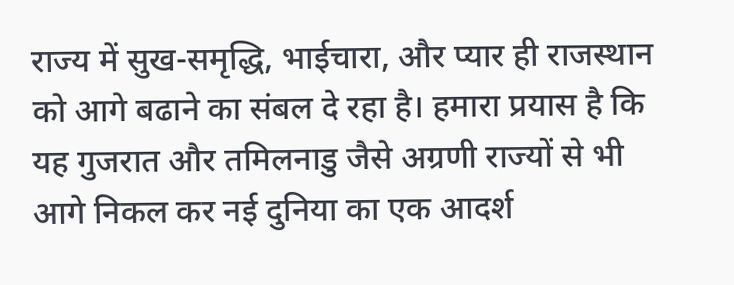राज्य में सुख-समृद्धि, भाईचारा, और प्यार ही राजस्थान को आगे बढाने का संबल दे रहा है। हमारा प्रयास है कि यह गुजरात और तमिलनाडु जैसे अग्रणी राज्यों से भी आगे निकल कर नई दुनिया का एक आदर्श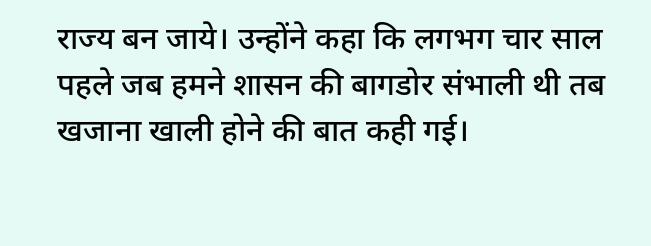राज्य बन जाये। उन्होंने कहा कि लगभग चार साल पहले जब हमने शासन की बागडोर संभाली थी तब खजाना खाली होने की बात कही गई।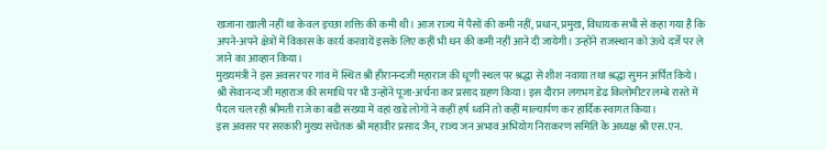खजाना खाली नहीं था केवल इच्छा शक्ति की कमी थी। आज राज्य में पैसों की कमी नहीं, प्रधान, प्रमुख, विधायक सभी से कहा गया है कि अपने-अपने क्षेत्रों में विकास के कार्य करवायें इसके लिए कहीं भी धन की कमी नहीं आने दी जायेगी। उन्होंने राजस्थान को ऊंचे दर्जे पर ले जाने का आव्हान किया।
मुख्यमंत्री ने इस अवसर पर गांव में स्थित श्री हीरानन्दजी महाराज की धूणी स्थल पर श्रद्धा से शीश नवाया तथा श्रद्धा सुमन अर्पित किये। श्री सेवानन्द जी महाराज की समाधि पर भी उन्होंने पूजा-अर्चना कर प्रसाद ग्रहण किया। इस दौरान लगभग डेढ किलोमीटर लम्बे रास्ते में पैदल चल रही श्रीमती राजे का बडी संख्या में वहां खडे लोगों ने कहीं हर्ष ध्वनि तो कहीं माल्यार्पण कर हार्दिक स्वागत किया।
इस अवसर पर सरकारी मुख्य सचेतक श्री महावीर प्रसाद जैन, राज्य जन अभाव अभियोग निराकरण समिति के अध्यक्ष श्री एस.एन.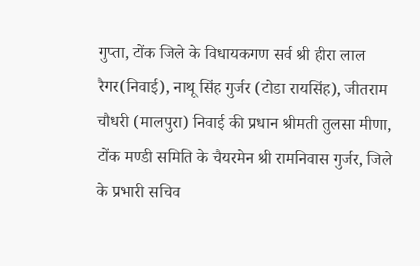गुप्ता, टोंक जिले के विधायकगण सर्व श्री हीरा लाल रैगर(निवाई), नाथू सिंह गुर्जर (टोडा रायसिंह), जीतराम चौधरी (मालपुरा) निवाई की प्रधान श्रीमती तुलसा मीणा, टोंक मण्डी समिति के चैयरमेन श्री रामनिवास गुर्जर, जिले के प्रभारी सचिव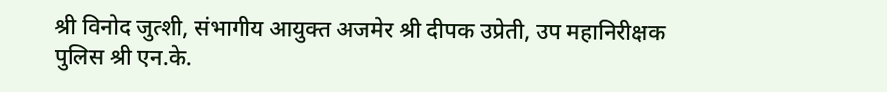श्री विनोद जुत्शी, संभागीय आयुक्त अजमेर श्री दीपक उप्रेती, उप महानिरीक्षक पुलिस श्री एन.के.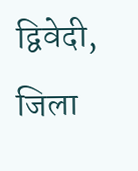द्विवेदी, जिला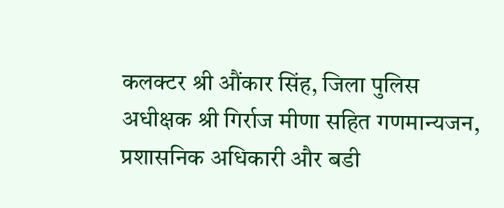कलक्टर श्री औंकार सिंह, जिला पुलिस अधीक्षक श्री गिर्राज मीणा सहित गणमान्यजन, प्रशासनिक अधिकारी और बडी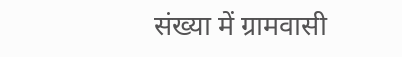संख्या में ग्रामवासी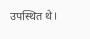उपस्थित थे।